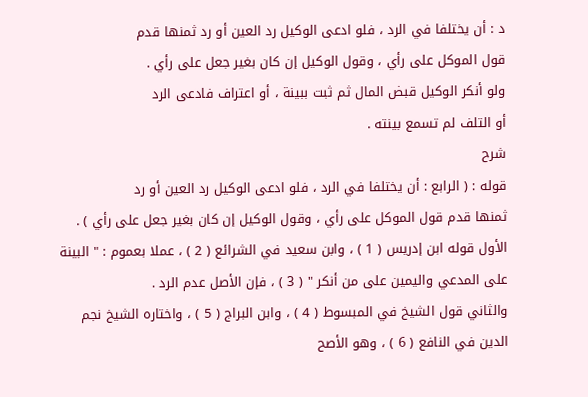د : أن يختلفا في الرد ، فلو ادعى الوكيل رد العين أو رد ثمنها قدم
قول الموكل على رأي ، وقول الوكيل إن كان بغير جعل على رأي .
ولو أنكر الوكيل قبض المال ثم ثبت ببينة ، أو اعتراف فادعى الرد
أو التلف لم تسمع بينته .
شرح
قوله : ( الرابع : أن يختلفا في الرد ، فلو ادعى الوكيل رد العين أو رد
ثمنها قدم قول الموكل على رأي ، وقول الوكيل إن كان بغير جعل على رأي ) .
الأول قوله ابن إدريس ( 1 ) ، وابن سعيد في الشرائع ( 2 ) ، عملا بعموم : " البينة
على المدعي واليمين على من أنكر " ( 3 ) ، فإن الأصل عدم الرد .
والثاني قول الشيخ في المبسوط ( 4 ) ، وابن البراج ( 5 ) ، واختاره الشيخ نجم
الدين في النافع ( 6 ) ، وهو الأصح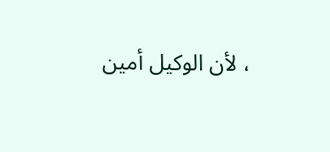، لأن الوكيل أمين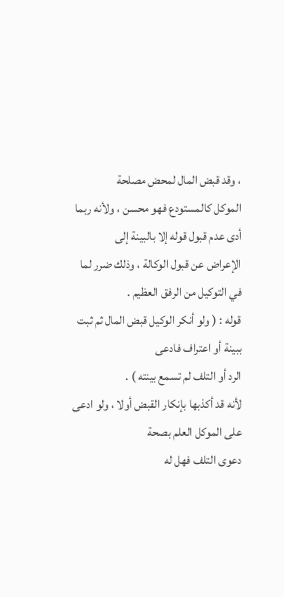، وقد قبض المال لمحض مصلحة
الموكل كالمستودع فهو محسن ، ولأنه ربما أدى عدم قبول قوله إلا بالبينة إلى
الإعراض عن قبول الوكالة ، وذلك ضرر لما في التوكيل من الرفق العظيم .
قوله : ( ولو أنكر الوكيل قبض المال ثم ثبت ببينة أو اعتراف فادعى
الرد أو التلف لم تسمع بينته ) .
لأنه قد أكذبها بإنكار القبض أولا ، ولو ادعى على الموكل العلم بصحة
دعوى التلف فهل له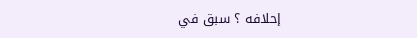إحلافه ؟ سبق في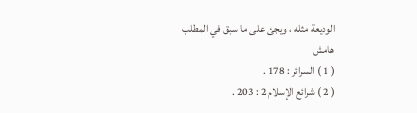الوديعة مثله ، ويجئ على ما سبق في المطلب
هامش
( 1 ) السرائر : 178 .
( 2 ) شرائع الإسلام 2 : 203 .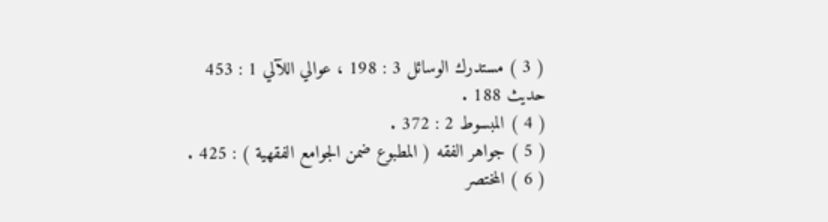( 3 ) مستدرك الوسائل 3 : 198 ، عوالي اللآلي 1 : 453 حديث 188 .
( 4 ) المبسوط 2 : 372 .
( 5 ) جواهر الفقه ( المطبوع ضمن الجوامع الفقهية ) : 425 .
( 6 ) المختصر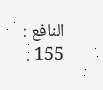النافع : 155 .